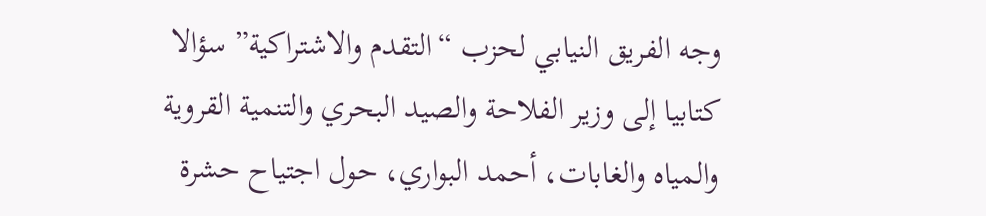وجه الفريق النيابي لحزب “التقدم والاشتراكية” سؤالا كتابيا إلى وزير الفلاحة والصيد البحري والتنمية القروية والمياه والغابات، أحمد البواري، حول اجتياح حشرة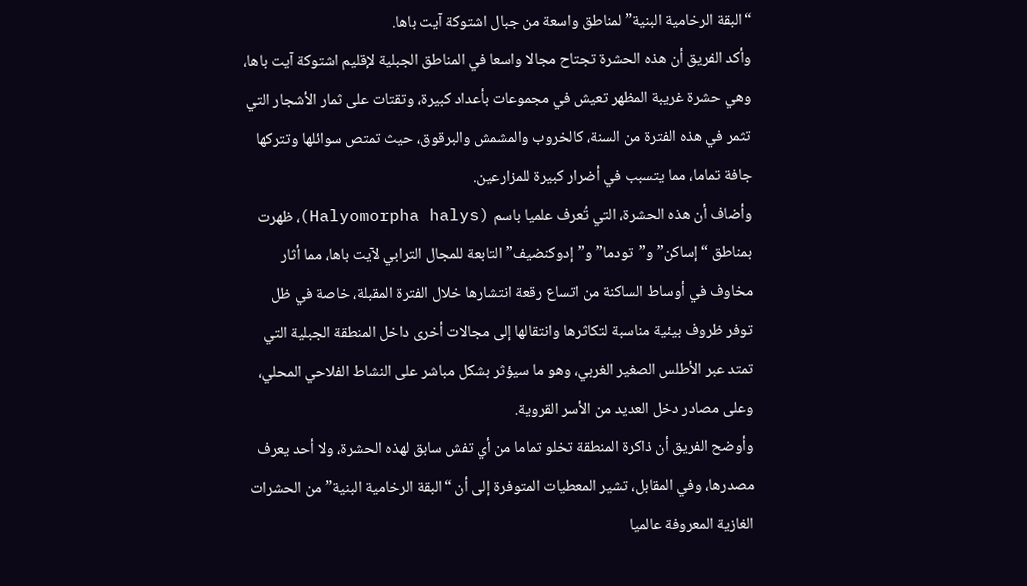“البقة الرخامية البنية” لمناطق واسعة من جبال اشتوكة آيت باها.
وأكد الفريق أن هذه الحشرة تجتاح مجالا واسعا في المناطق الجبلية لإقليم اشتوكة آيت باها، وهي حشرة غريبة المظهر تعيش في مجموعات بأعداد كبيرة، وتقتات على ثمار الأشجار التي تثمر في هذه الفترة من السنة، كالخروب والمشمش والبرقوق، حيث تمتص سوائلها وتتركها جافة تماما، مما يتسبب في أضرار كبيرة للمزارعين.
وأضاف أن هذه الحشرة، التي تُعرف علميا باسم (Halyomorpha halys)، ظهرت بمناطق “إساكن” و”تودما” و”إدوكنضيف” التابعة للمجال الترابي لآيت باها، مما أثار مخاوف في أوساط الساكنة من اتساع رقعة انتشارها خلال الفترة المقبلة، خاصة في ظل توفر ظروف بيئية مناسبة لتكاثرها وانتقالها إلى مجالات أخرى داخل المنطقة الجبلية التي تمتد عبر الأطلس الصغير الغربي، وهو ما سيؤثر بشكل مباشر على النشاط الفلاحي المحلي، وعلى مصادر دخل العديد من الأسر القروية.
وأوضح الفريق أن ذاكرة المنطقة تخلو تماما من أي تفش سابق لهذه الحشرة، ولا أحد يعرف مصدرها، وفي المقابل، تشير المعطيات المتوفرة إلى أن “البقة الرخامية البنية” من الحشرات الغازية المعروفة عالميا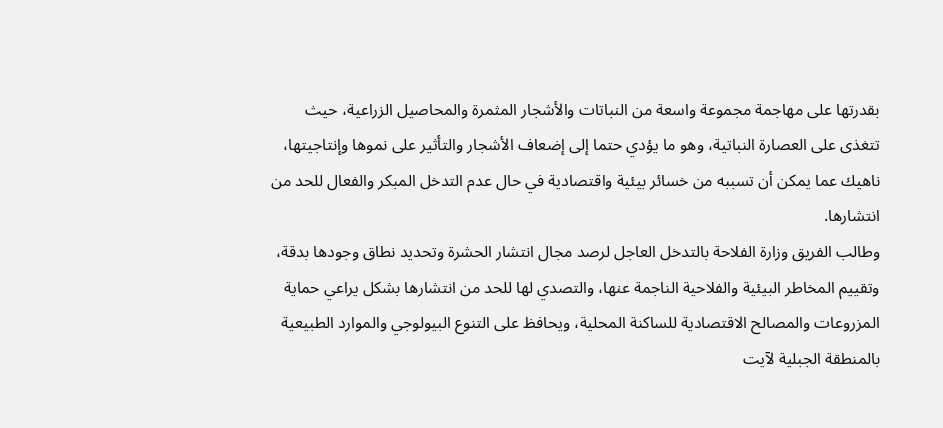بقدرتها على مهاجمة مجموعة واسعة من النباتات والأشجار المثمرة والمحاصيل الزراعية، حيث تتغذى على العصارة النباتية، وهو ما يؤدي حتما إلى إضعاف الأشجار والتأثير على نموها وإنتاجيتها، ناهيك عما يمكن أن تسببه من خسائر بيئية واقتصادية في حال عدم التدخل المبكر والفعال للحد من انتشارها.
وطالب الفريق وزارة الفلاحة بالتدخل العاجل لرصد مجال انتشار الحشرة وتحديد نطاق وجودها بدقة، وتقييم المخاطر البيئية والفلاحية الناجمة عنها، والتصدي لها للحد من انتشارها بشكل يراعي حماية المزروعات والمصالح الاقتصادية للساكنة المحلية، ويحافظ على التنوع البيولوجي والموارد الطبيعية بالمنطقة الجبلية لآيت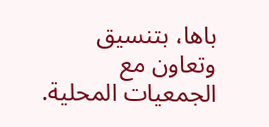باها، بتنسيق وتعاون مع الجمعيات المحلية.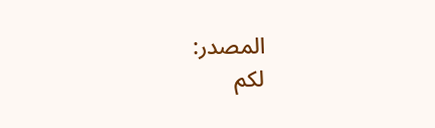المصدر:
لكم